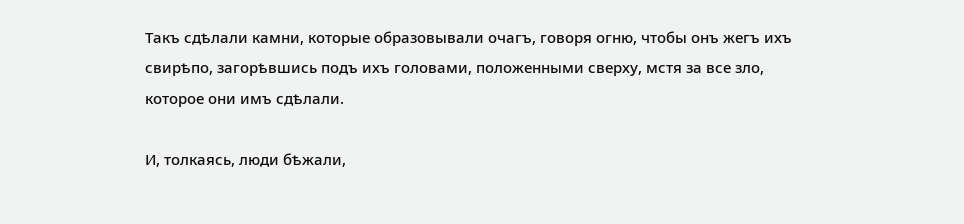Такъ сдѣлали камни, которые образовывали очагъ, говоря огню, чтобы онъ жегъ ихъ свирѣпо, загорѣвшись подъ ихъ головами, положенными сверху, мстя за все зло, которое они имъ сдѣлали.

И, толкаясь, люди бѣжали,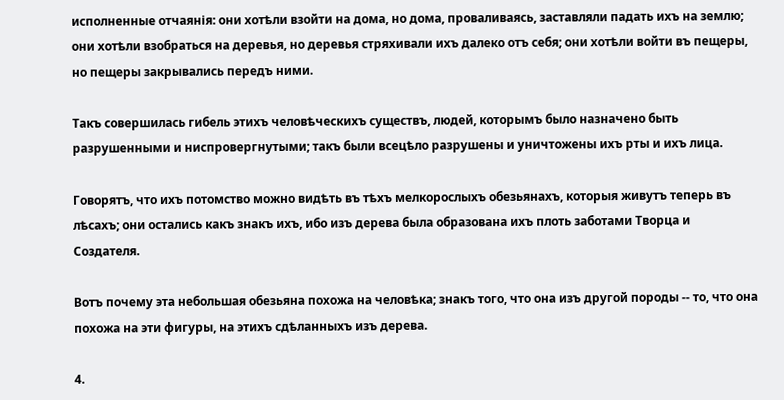исполненные отчаянія: они хотѣли взойти на дома, но дома, проваливаясь, заставляли падать ихъ на землю; они хотѣли взобраться на деревья, но деревья стряхивали ихъ далеко отъ себя; они хотѣли войти въ пещеры, но пещеры закрывались передъ ними.

Такъ совершилась гибель этихъ человѣческихъ существъ, людей, которымъ было назначено быть разрушенными и ниспровергнутыми; такъ были всецѣло разрушены и уничтожены ихъ рты и ихъ лица.

Говорятъ, что ихъ потомство можно видѣть въ тѣхъ мелкорослыхъ обезьянахъ, которыя живутъ теперь въ лѣсахъ; они остались какъ знакъ ихъ, ибо изъ дерева была образована ихъ плоть заботами Творца и Создателя.

Вотъ почему эта небольшая обезьяна похожа на человѣка; знакъ того, что она изъ другой породы -- то, что она похожа на эти фигуры, на этихъ сдѣланныхъ изъ дерева.

4.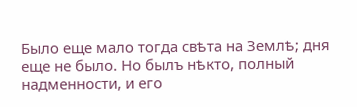Было еще мало тогда свѣта на Землѣ; дня еще не было. Но былъ нѣкто, полный надменности, и его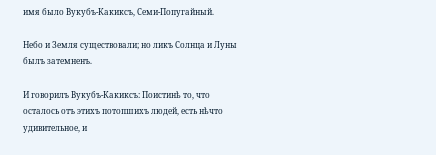имя было Вукубъ-Какиксъ, Семи-Попугайный.

Небо и Земля существовали; но ликъ Солнца и Луны былъ затемненъ.

И говорилъ Вукубъ-Какиксъ: Поистинѣ то, что осталось отъ этихъ потопшихъ людей, есть нѣчто удивительное, и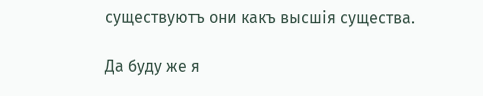существуютъ они какъ высшія существа.

Да буду же я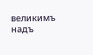великимъ надъ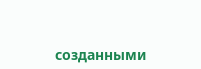созданными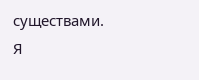существами. Я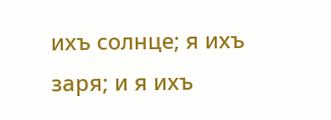ихъ солнце; я ихъ заря; и я ихъ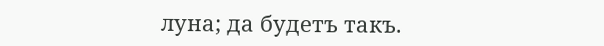луна; да будетъ такъ.